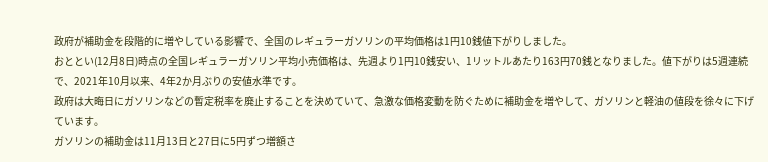政府が補助金を段階的に増やしている影響で、全国のレギュラーガソリンの平均価格は1円10銭値下がりしました。
おととい(12月8日)時点の全国レギュラーガソリン平均小売価格は、先週より1円10銭安い、1リットルあたり163円70銭となりました。値下がりは5週連続で、2021年10月以来、4年2か月ぶりの安値水準です。
政府は大晦日にガソリンなどの暫定税率を廃止することを決めていて、急激な価格変動を防ぐために補助金を増やして、ガソリンと軽油の値段を徐々に下げています。
ガソリンの補助金は11月13日と27日に5円ずつ増額さ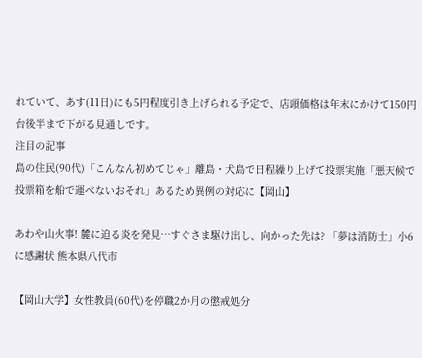れていて、あす(11日)にも5円程度引き上げられる予定で、店頭価格は年末にかけて150円台後半まで下がる見通しです。
注目の記事
島の住民(90代)「こんなん初めてじゃ」離島・犬島で日程繰り上げて投票実施「悪天候で投票箱を船で運べないおそれ」あるため異例の対応に【岡山】

あわや山火事! 麓に迫る炎を発見…すぐさま駆け出し、向かった先は? 「夢は消防士」小6に感謝状 熊本県八代市

【岡山大学】女性教員(60代)を停職2か月の懲戒処分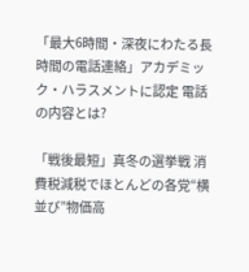「最大6時間・深夜にわたる長時間の電話連絡」アカデミック・ハラスメントに認定 電話の内容とは?

「戦後最短」真冬の選挙戦 消費税減税でほとんどの各党“横並び”物価高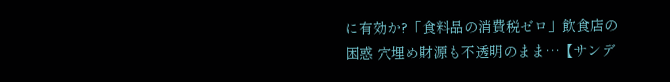に有効か?「食料品の消費税ゼロ」飲食店の困惑 穴埋め財源も不透明のまま…【サンデ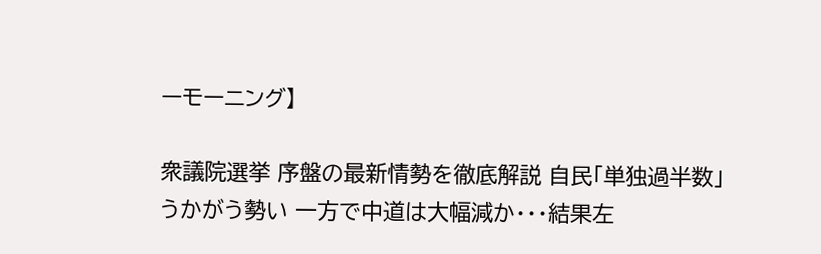ーモーニング】

衆議院選挙 序盤の最新情勢を徹底解説 自民「単独過半数」うかがう勢い 一方で中道は大幅減か・・・結果左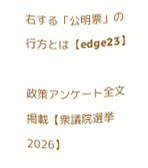右する「公明票」の行方とは【edge23】

政策アンケート全文掲載【衆議院選挙2026】